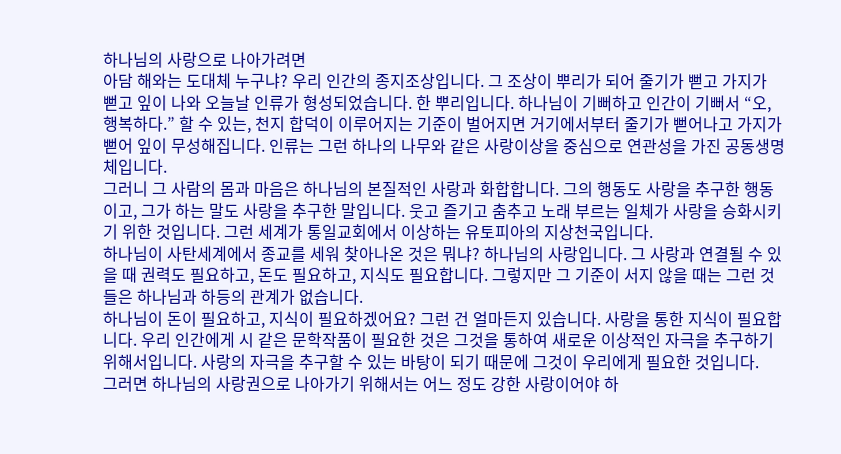하나님의 사랑으로 나아가려면
아담 해와는 도대체 누구냐? 우리 인간의 종지조상입니다. 그 조상이 뿌리가 되어 줄기가 뻗고 가지가 뻗고 잎이 나와 오늘날 인류가 형성되었습니다. 한 뿌리입니다. 하나님이 기뻐하고 인간이 기뻐서 “오, 행복하다.” 할 수 있는, 천지 합덕이 이루어지는 기준이 벌어지면 거기에서부터 줄기가 뻗어나고 가지가 뻗어 잎이 무성해집니다. 인류는 그런 하나의 나무와 같은 사랑이상을 중심으로 연관성을 가진 공동생명체입니다.
그러니 그 사람의 몸과 마음은 하나님의 본질적인 사랑과 화합합니다. 그의 행동도 사랑을 추구한 행동이고, 그가 하는 말도 사랑을 추구한 말입니다. 웃고 즐기고 춤추고 노래 부르는 일체가 사랑을 승화시키기 위한 것입니다. 그런 세계가 통일교회에서 이상하는 유토피아의 지상천국입니다.
하나님이 사탄세계에서 종교를 세워 찾아나온 것은 뭐냐? 하나님의 사랑입니다. 그 사랑과 연결될 수 있을 때 권력도 필요하고, 돈도 필요하고, 지식도 필요합니다. 그렇지만 그 기준이 서지 않을 때는 그런 것들은 하나님과 하등의 관계가 없습니다.
하나님이 돈이 필요하고, 지식이 필요하겠어요? 그런 건 얼마든지 있습니다. 사랑을 통한 지식이 필요합니다. 우리 인간에게 시 같은 문학작품이 필요한 것은 그것을 통하여 새로운 이상적인 자극을 추구하기 위해서입니다. 사랑의 자극을 추구할 수 있는 바탕이 되기 때문에 그것이 우리에게 필요한 것입니다.
그러면 하나님의 사랑권으로 나아가기 위해서는 어느 정도 강한 사랑이어야 하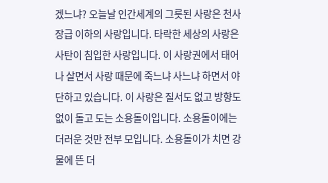겠느냐? 오늘날 인간세계의 그릇된 사랑은 천사장급 이하의 사랑입니다. 타락한 세상의 사랑은 사탄이 침입한 사랑입니다. 이 사랑권에서 태어나 살면서 사랑 때문에 죽느냐 사느냐 하면서 야단하고 있습니다. 이 사랑은 질서도 없고 방향도 없이 돌고 도는 소용돌이입니다. 소용돌이에는 더러운 것만 전부 모입니다. 소용돌이가 치면 강물에 뜬 더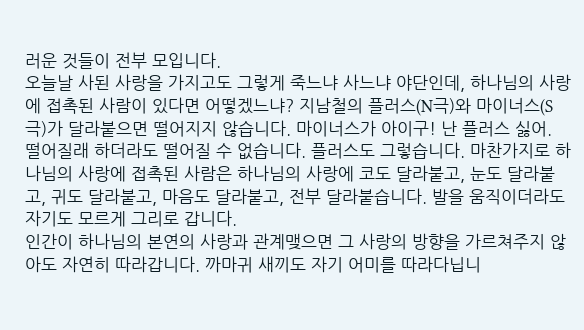러운 것들이 전부 모입니다.
오늘날 사된 사랑을 가지고도 그렇게 죽느냐 사느냐 야단인데, 하나님의 사랑에 접촉된 사람이 있다면 어떻겠느냐? 지남철의 플러스(N극)와 마이너스(S극)가 달라붙으면 떨어지지 않습니다. 마이너스가 아이구! 난 플러스 싫어. 떨어질래 하더라도 떨어질 수 없습니다. 플러스도 그렇습니다. 마찬가지로 하나님의 사랑에 접촉된 사람은 하나님의 사랑에 코도 달라붙고, 눈도 달라붙고, 귀도 달라붙고, 마음도 달라붙고, 전부 달라붙습니다. 발을 움직이더라도 자기도 모르게 그리로 갑니다.
인간이 하나님의 본연의 사랑과 관계맺으면 그 사랑의 방향을 가르쳐주지 않아도 자연히 따라갑니다. 까마귀 새끼도 자기 어미를 따라다닙니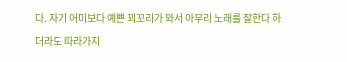다. 자기 어미보다 예쁜 꾀꼬리가 와서 아무리 노래를 잘한다 하더라도 따라가지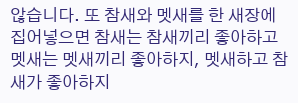않습니다. 또 참새와 멧새를 한 새장에 집어넣으면 참새는 참새끼리 좋아하고 멧새는 멧새끼리 좋아하지, 멧새하고 참새가 좋아하지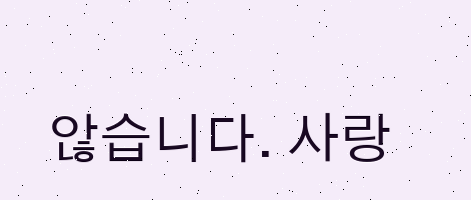않습니다. 사랑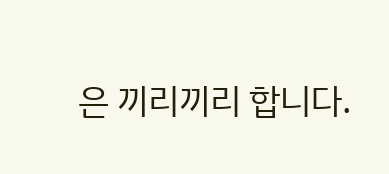은 끼리끼리 합니다.